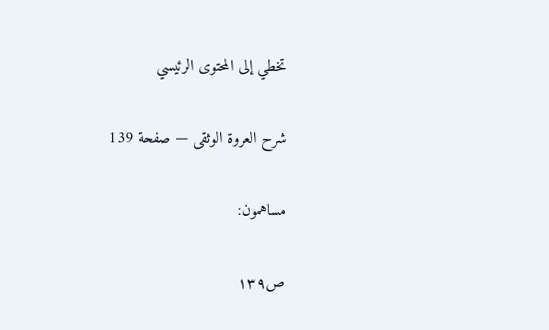تخطي إلى المحتوى الرئيسي

شرح العروة الوثقى — صفحة 139

مساهمون:

ص١٣٩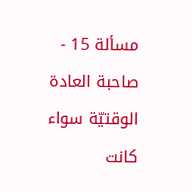مسألة 15 - صاحبة العادة الوقتيّة سواء كانت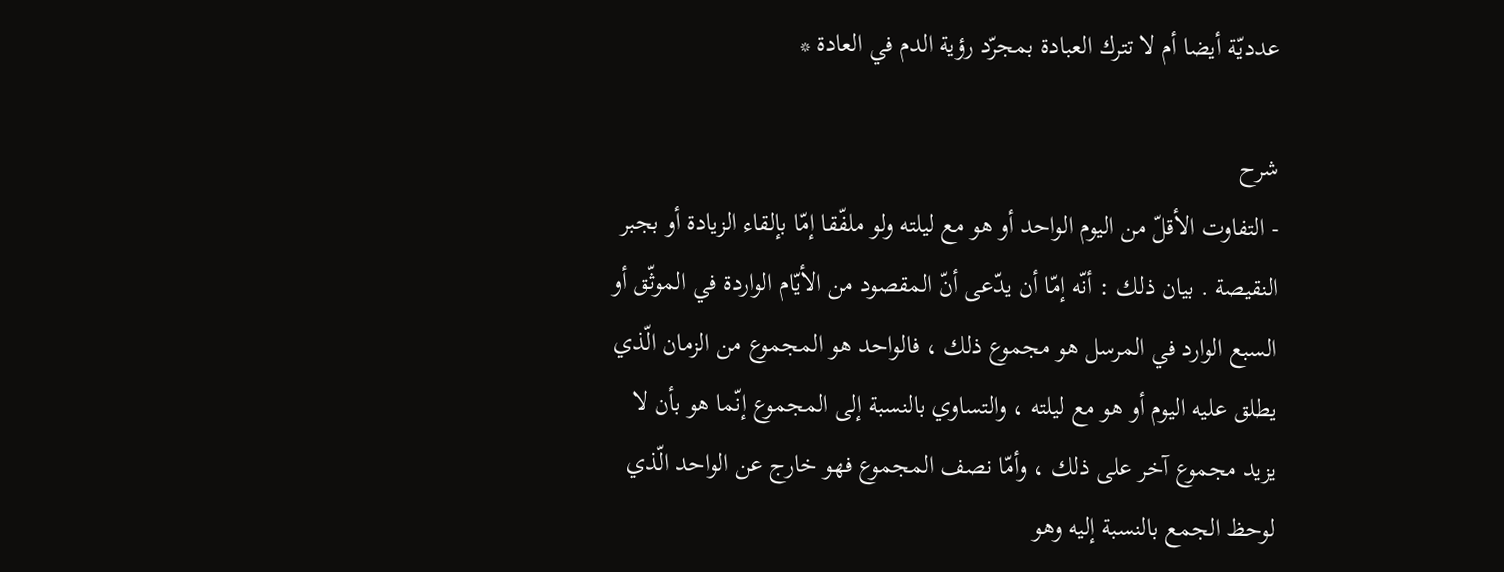عدديّة أيضا أم لا تترك العبادة بمجرّد رؤية الدم في العادة *

شرح
- التفاوت الأقلّ من اليوم الواحد أو هو مع ليلته ولو ملفّقا إمّا بإلقاء الزيادة أو بجبر النقيصة . بيان ذلك : أنّه إمّا أن يدّعى أنّ المقصود من الأيّام الواردة في الموثّق أو السبع الوارد في المرسل هو مجموع ذلك ، فالواحد هو المجموع من الزمان الّذي يطلق عليه اليوم أو هو مع ليلته ، والتساوي بالنسبة إلى المجموع إنّما هو بأن لا يزيد مجموع آخر على ذلك ، وأمّا نصف المجموع فهو خارج عن الواحد الّذي لوحظ الجمع بالنسبة إليه وهو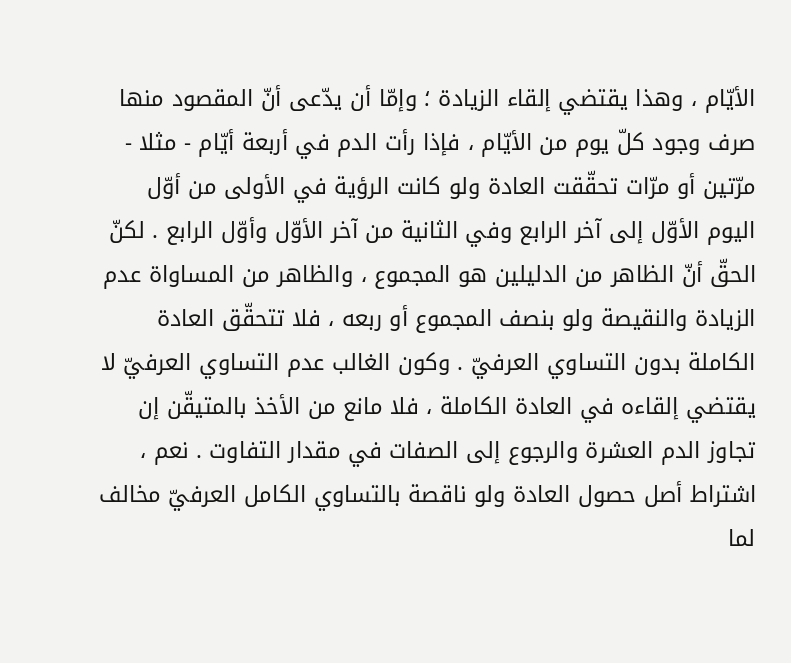الأيّام ، وهذا يقتضي إلقاء الزيادة ؛ وإمّا أن يدّعى أنّ المقصود منها صرف وجود كلّ يوم من الأيّام ، فإذا رأت الدم في أربعة أيّام - مثلا - مرّتين أو مرّات تحقّقت العادة ولو كانت الرؤية في الأولى من أوّل اليوم الأوّل إلى آخر الرابع وفي الثانية من آخر الأوّل وأوّل الرابع . لكنّ الحقّ أنّ الظاهر من الدليلين هو المجموع ، والظاهر من المساواة عدم الزيادة والنقيصة ولو بنصف المجموع أو ربعه ، فلا تتحقّق العادة الكاملة بدون التساوي العرفيّ . وكون الغالب عدم التساوي العرفيّ لا يقتضي إلقاءه في العادة الكاملة ، فلا مانع من الأخذ بالمتيقّن إن تجاوز الدم العشرة والرجوع إلى الصفات في مقدار التفاوت . نعم ، اشتراط أصل حصول العادة ولو ناقصة بالتساوي الكامل العرفيّ مخالف لما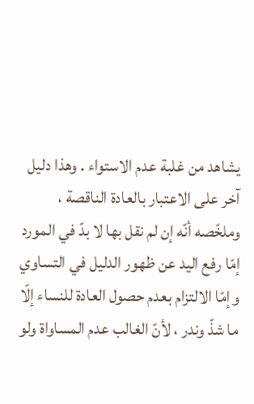يشاهد من غلبة عدم الاستواء . وهذا دليل آخر على الاعتبار بالعادة الناقصة ، وملخّصه أنّه إن لم نقل بها لا بدّ في المورد إمّا رفع اليد عن ظهور الدليل في التساوي وإمّا الالتزام بعدم حصول العادة للنساء إلّا ما شذّ وندر ، لأنّ الغالب عدم المساواة ولو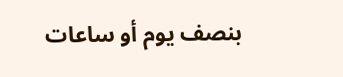بنصف يوم أو ساعات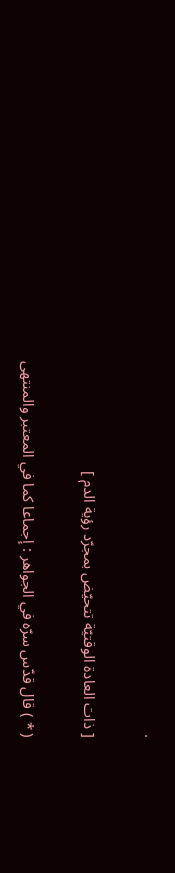.

[ ذات العادة الوقتيّة تتحيّض بمجرّد رؤية الدم ]

( * ) قال قدّس سرّه في الجواهر : إجماعا كما في المعتبر والمنتهى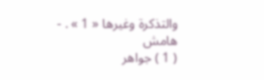والتذكرة وغيرها « 1 » . -
هامش
( 1 ) جواهر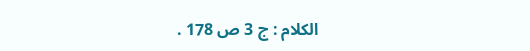الكلام : ج 3 ص 178 .